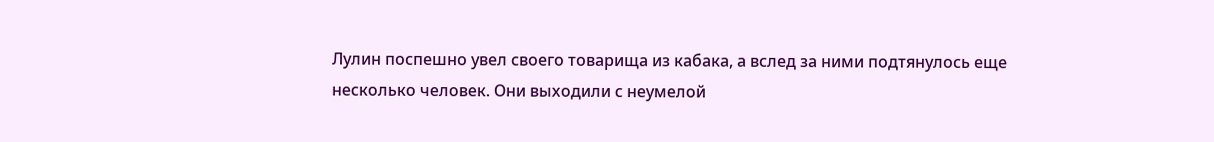Лулин поспешно увел своего товарища из кабака, а вслед за ними подтянулось еще несколько человек. Они выходили с неумелой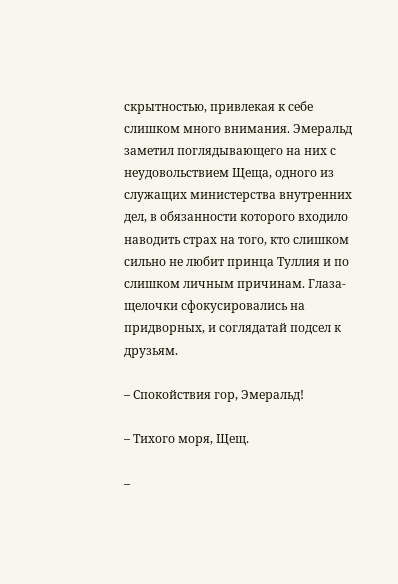скрытностью, привлекая к себе слишком много внимания. Эмеральд заметил поглядывающего на них с неудовольствием Щеща, одного из служащих министерства внутренних дел, в обязанности которого входило наводить страх на того, кто слишком сильно не любит принца Туллия и по слишком личным причинам. Глаза-щелочки сфокусировались на придворных, и соглядатай подсел к друзьям.

– Спокойствия гор, Эмеральд!

– Тихого моря, Щещ.

–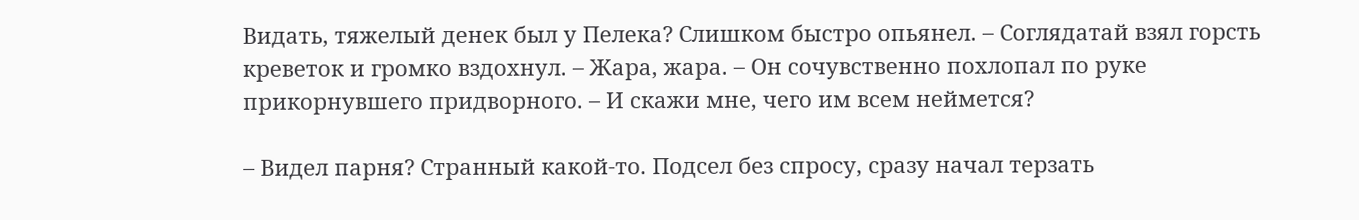Видать, тяжелый денек был у Пелека? Слишком быстро опьянел. – Соглядатай взял горсть креветок и громко вздохнул. – Жара, жара. – Он сочувственно похлопал по руке прикорнувшего придворного. – И скажи мне, чего им всем неймется?

– Видел парня? Странный какой-то. Подсел без спросу, сразу начал терзать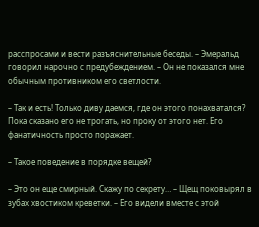расспросами и вести разъяснительные беседы. – Эмеральд говорил нарочно с предубеждением. – Он не показался мне обычным противником его светлости.

– Так и есть! Только диву даемся, где он этого понахватался? Пока сказано его не трогать, но проку от этого нет. Его фанатичность просто поражает.

– Такое поведение в порядке вещей?

– Это он еще смирный. Скажу по секрету… – Щещ поковырял в зубах хвостиком креветки. – Его видели вместе с этой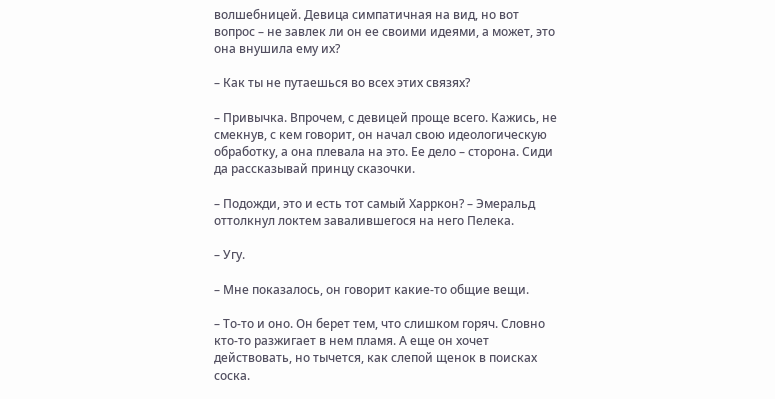волшебницей. Девица симпатичная на вид, но вот вопрос – не завлек ли он ее своими идеями, а может, это она внушила ему их?

– Как ты не путаешься во всех этих связях?

– Привычка. Впрочем, с девицей проще всего. Кажись, не смекнув, с кем говорит, он начал свою идеологическую обработку, а она плевала на это. Ее дело – сторона. Сиди да рассказывай принцу сказочки.

– Подожди, это и есть тот самый Харркон? – Эмеральд оттолкнул локтем завалившегося на него Пелека.

– Угу.

– Мне показалось, он говорит какие-то общие вещи.

– То-то и оно. Он берет тем, что слишком горяч. Словно кто-то разжигает в нем пламя. А еще он хочет действовать, но тычется, как слепой щенок в поисках соска.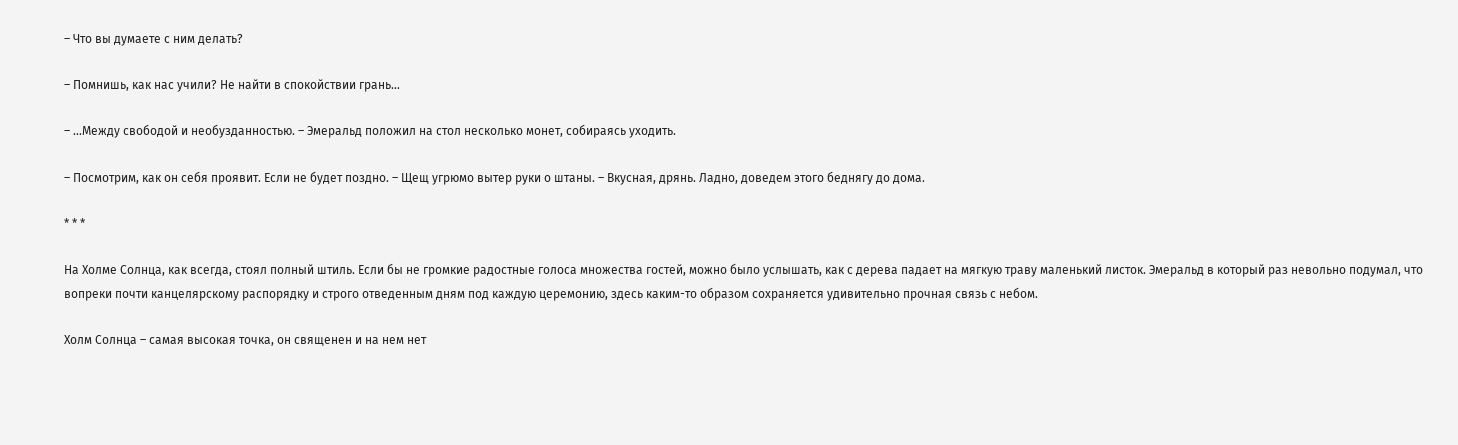– Что вы думаете с ним делать?

– Помнишь, как нас учили? Не найти в спокойствии грань…

– …Между свободой и необузданностью. – Эмеральд положил на стол несколько монет, собираясь уходить.

– Посмотрим, как он себя проявит. Если не будет поздно. – Щещ угрюмо вытер руки о штаны. – Вкусная, дрянь. Ладно, доведем этого беднягу до дома.

* * *

На Холме Солнца, как всегда, стоял полный штиль. Если бы не громкие радостные голоса множества гостей, можно было услышать, как с дерева падает на мягкую траву маленький листок. Эмеральд в который раз невольно подумал, что вопреки почти канцелярскому распорядку и строго отведенным дням под каждую церемонию, здесь каким-то образом сохраняется удивительно прочная связь с небом.

Холм Солнца – самая высокая точка, он священен и на нем нет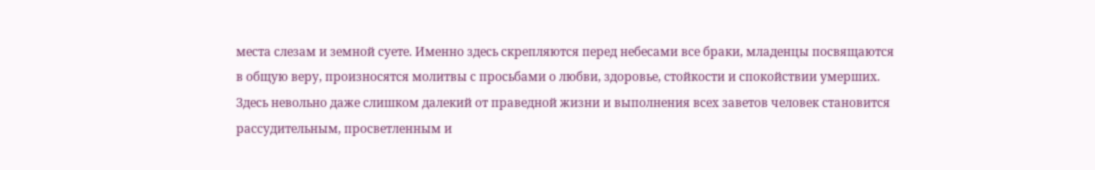места слезам и земной суете. Именно здесь скрепляются перед небесами все браки, младенцы посвящаются в общую веру, произносятся молитвы с просьбами о любви, здоровье, стойкости и спокойствии умерших. Здесь невольно даже слишком далекий от праведной жизни и выполнения всех заветов человек становится рассудительным, просветленным и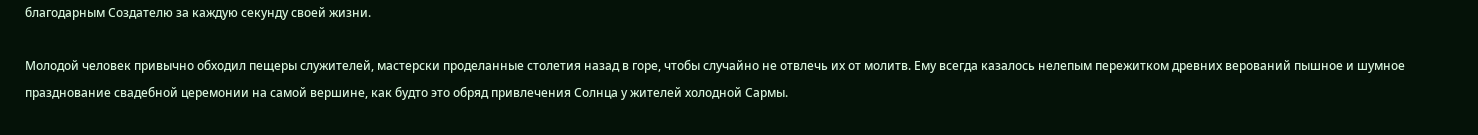благодарным Создателю за каждую секунду своей жизни.

Молодой человек привычно обходил пещеры служителей, мастерски проделанные столетия назад в горе, чтобы случайно не отвлечь их от молитв. Ему всегда казалось нелепым пережитком древних верований пышное и шумное празднование свадебной церемонии на самой вершине, как будто это обряд привлечения Солнца у жителей холодной Сармы.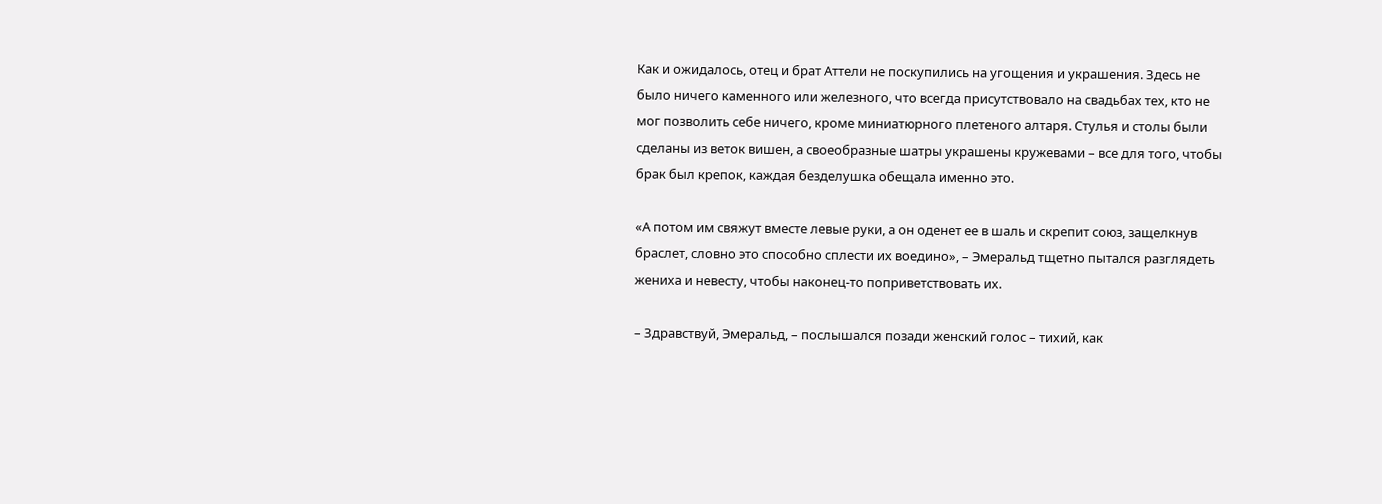Как и ожидалось, отец и брат Аттели не поскупились на угощения и украшения. Здесь не было ничего каменного или железного, что всегда присутствовало на свадьбах тех, кто не мог позволить себе ничего, кроме миниатюрного плетеного алтаря. Стулья и столы были сделаны из веток вишен, а своеобразные шатры украшены кружевами – все для того, чтобы брак был крепок, каждая безделушка обещала именно это.

«А потом им свяжут вместе левые руки, а он оденет ее в шаль и скрепит союз, защелкнув браслет, словно это способно сплести их воедино», – Эмеральд тщетно пытался разглядеть жениха и невесту, чтобы наконец-то поприветствовать их.

– Здравствуй, Эмеральд, – послышался позади женский голос – тихий, как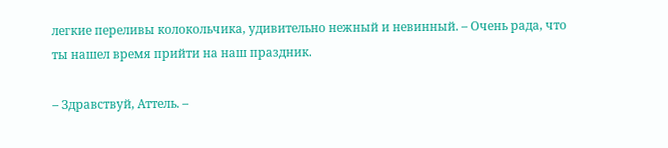легкие переливы колокольчика, удивительно нежный и невинный. – Очень рада, что ты нашел время прийти на наш праздник.

– Здравствуй, Аттель. –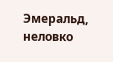Эмеральд, неловко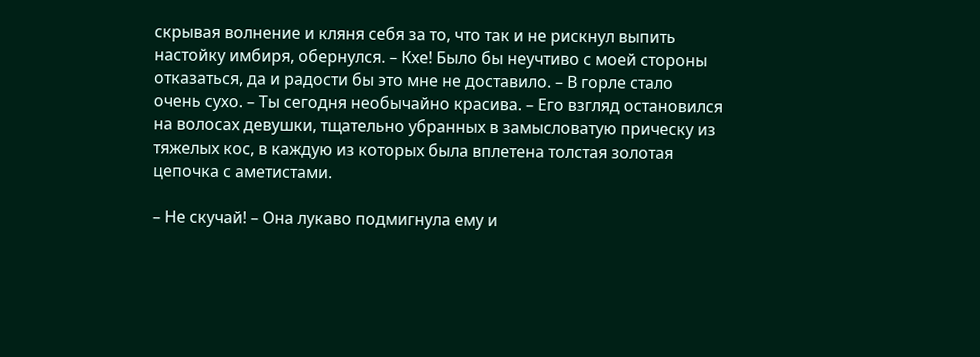скрывая волнение и кляня себя за то, что так и не рискнул выпить настойку имбиря, обернулся. – Кхе! Было бы неучтиво с моей стороны отказаться, да и радости бы это мне не доставило. – В горле стало очень сухо. – Ты сегодня необычайно красива. – Его взгляд остановился на волосах девушки, тщательно убранных в замысловатую прическу из тяжелых кос, в каждую из которых была вплетена толстая золотая цепочка с аметистами.

– Не скучай! – Она лукаво подмигнула ему и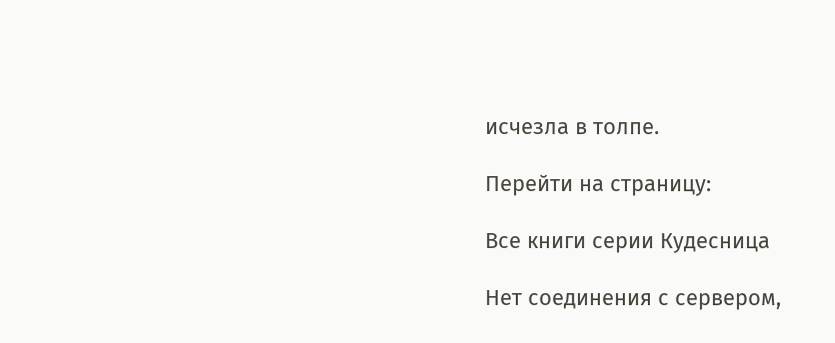исчезла в толпе.

Перейти на страницу:

Все книги серии Кудесница

Нет соединения с сервером,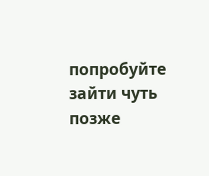попробуйте зайти чуть позже